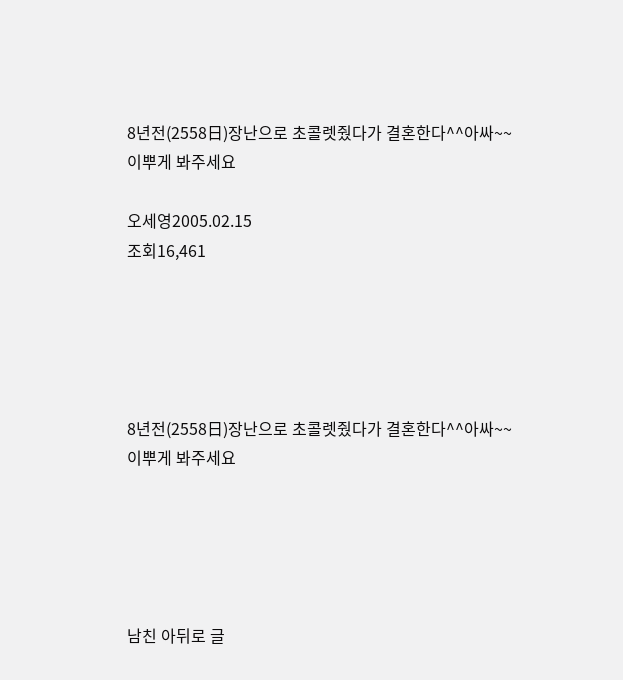8년전(2558日)장난으로 초콜렛줬다가 결혼한다^^아싸~~이뿌게 봐주세요

오세영2005.02.15
조회16,461





8년전(2558日)장난으로 초콜렛줬다가 결혼한다^^아싸~~이뿌게 봐주세요





남친 아뒤로 글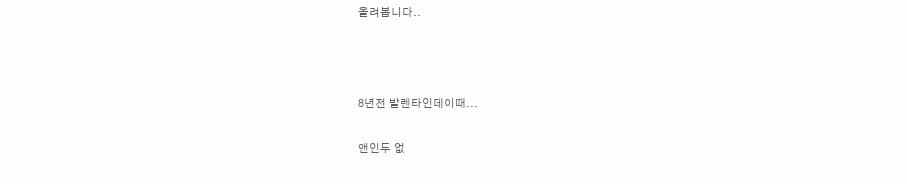올려봅니다..



8년전 발렌타인데이때...

앤인두 없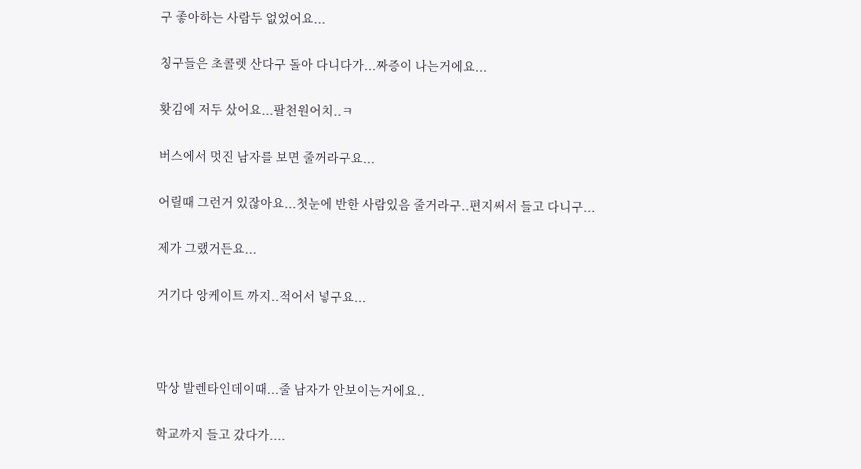구 좋아하는 사람두 없었어요...

칭구들은 초콜렛 산다구 돌아 다니다가...짜증이 나는거에요...

홧김에 저두 샀어요...팔천원어치..ㅋ

버스에서 멋진 남자를 보면 줄꺼라구요...

어릴때 그런거 있잖아요...첫눈에 반한 사람있음 줄거라구..편지써서 들고 다니구...

제가 그랬거든요...

거기다 앙케이트 까지..적어서 넣구요...



막상 발렌타인데이때...줄 남자가 안보이는거에요..

학교까지 들고 갔다가....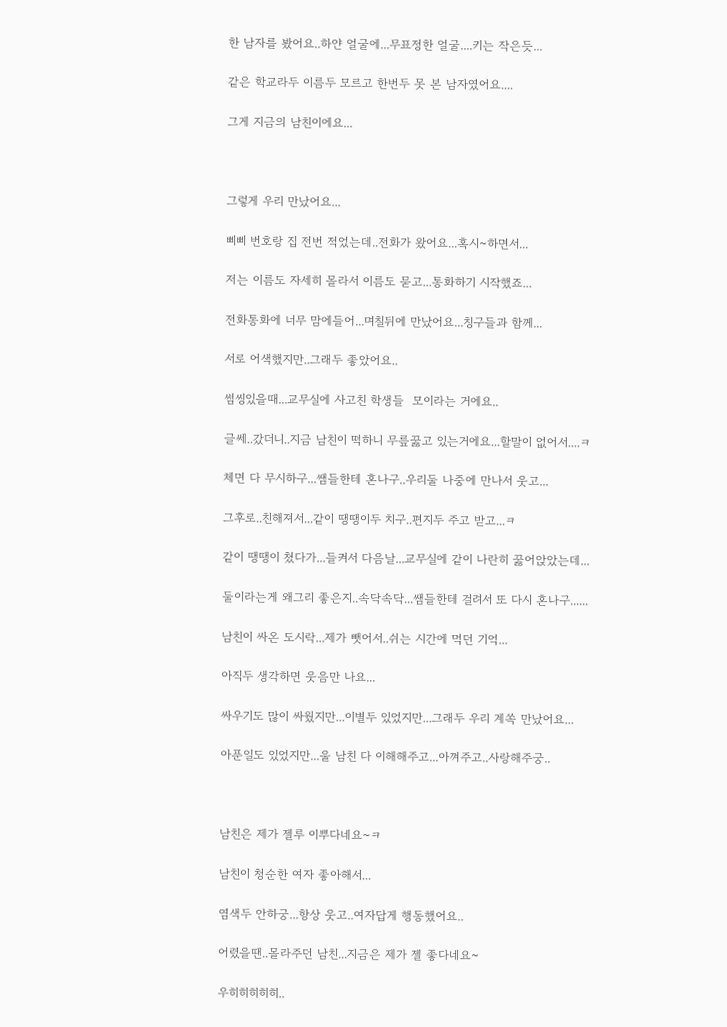한 남자를 봤어요..하얀 얼굴에...무표정한 얼굴....키는 작은듯...

같은 학교라두 이름두 모르고 한번두 못 본 남자였어요....

그게 지금의 남친이에요...



그렇게 우리 만났어요...

삐삐 번호랑 집 전번 적었는데..전화가 왔어요...혹시~하면서...

저는 이름도 자세히 몰라서 이름도 묻고...통화하기 시작했죠...

전화통화에 너무 맘에들어...며칠뒤에 만났어요...칭구들과 함께...

서로 어색했지만..그래두 좋았어요..

썸씽있을때...교무실에 사고친 학생들  모이라는 거에요..

글쎄..갔더니..지금 남친이 떡하니 무릎꿇고 있는거에요...할말이 없어서....ㅋ

체면 다 무시하구...쌤들한테 혼나구..우리둘 나중에 만나서 웃고...

그후로..친해져서...같이 땡땡이두 치구..편지두 주고 받고...ㅋ

같이 땡땡이 쳤다가...들켜서 다음날...교무실에 같이 나란히 꿇어앉았는데...

둘이라는게 왜그리 좋은지..속닥속닥...쌤들한테 걸려서 또 다시 혼나구......

남친이 싸온 도시락...제가 뺏어서..쉬는 시간에 먹던 기억...

아직두 생각하면 웃음만 나요...

싸우기도 많이 싸웠지만...이별두 있었지만...그래두 우리 계쏙 만났어요...

아푼일도 있었지만...울 남친 다 이해해주고...아껴주고..사랑해주궁..



남친은 제가 젤루 이뿌다네요~ㅋ

남친이 청순한 여자 좋아해서...

염색두 안하궁...항상 웃고..여자답게 행동했어요..

어렸을땐..몰라주던 남친...지금은 제가 젤 좋다네요~

우히히히히히..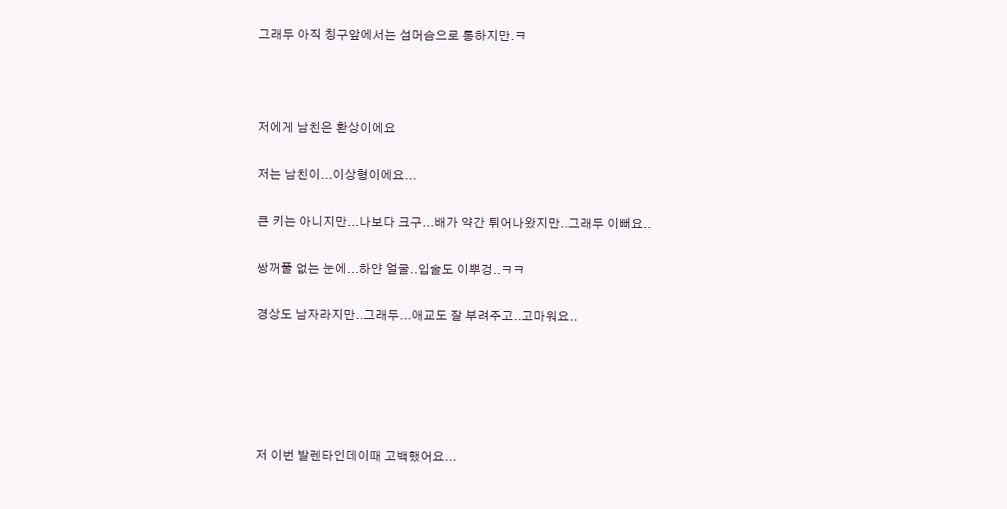그래두 아직 칭구앞에서는 섬머슴으로 통하지만.ㅋ



저에게 남친은 환상이에요

저는 남친이...이상형이에요...

큰 키는 아니지만...나보다 크구...배가 약간 튀어나왔지만..그래두 이뻐요..

쌍꺼풀 없는 눈에...하얀 얼굴..입술도 이뿌겅..ㅋㅋ

경상도 남자라지만..그래두...애교도 잘 부려주고..고마워요..





저 이번 발렌타인데이때 고백했어요...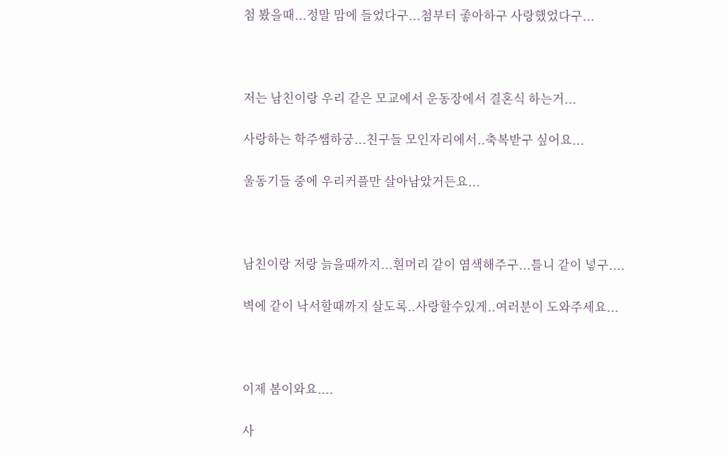첨 봤을때...정말 맘에 들었다구...첨부터 좋아하구 사랑했었다구...



저는 남친이랑 우리 같은 모교에서 운동장에서 결혼식 하는거...

사랑하는 학주쌤하궁...친구들 모인자리에서..축복받구 싶어요...

울동기들 중에 우리커플만 살아남았거든요...



남친이랑 저랑 늙을때까지...흰머리 같이 염색해주구...틀니 같이 넣구....

벽에 같이 낙서할때까지 살도록..사랑할수있게..여러분이 도와주세요...



이제 봄이와요....

사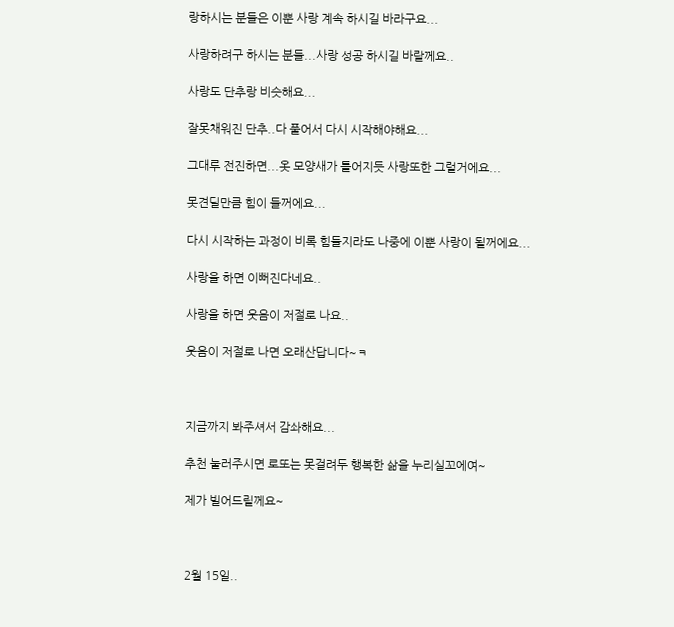랑하시는 분들은 이뿐 사랑 계속 하시길 바라구요...

사랑하려구 하시는 분들...사랑 성공 하시길 바랄께요..

사랑도 단추랑 비슷해요...

잘못채워진 단추..다 풀어서 다시 시작해야해요...

그대루 전진하면...옷 모양새가 틀어지듯 사랑또한 그럴거에요...

못견딜만큼 힘이 들꺼에요...

다시 시작하는 과정이 비록 힘들지라도 나중에 이뿐 사랑이 될꺼에요...

사랑을 하면 이뻐진다네요..

사랑을 하면 웃음이 저절로 나요..

웃음이 저절로 나면 오래산답니다~ㅋ



지금까지 봐주셔서 감솨해요...

추천 눌러주시면 로또는 못걸려두 행복한 삶을 누리실꼬에여~

제가 빌어드릴께요~



2월 15일..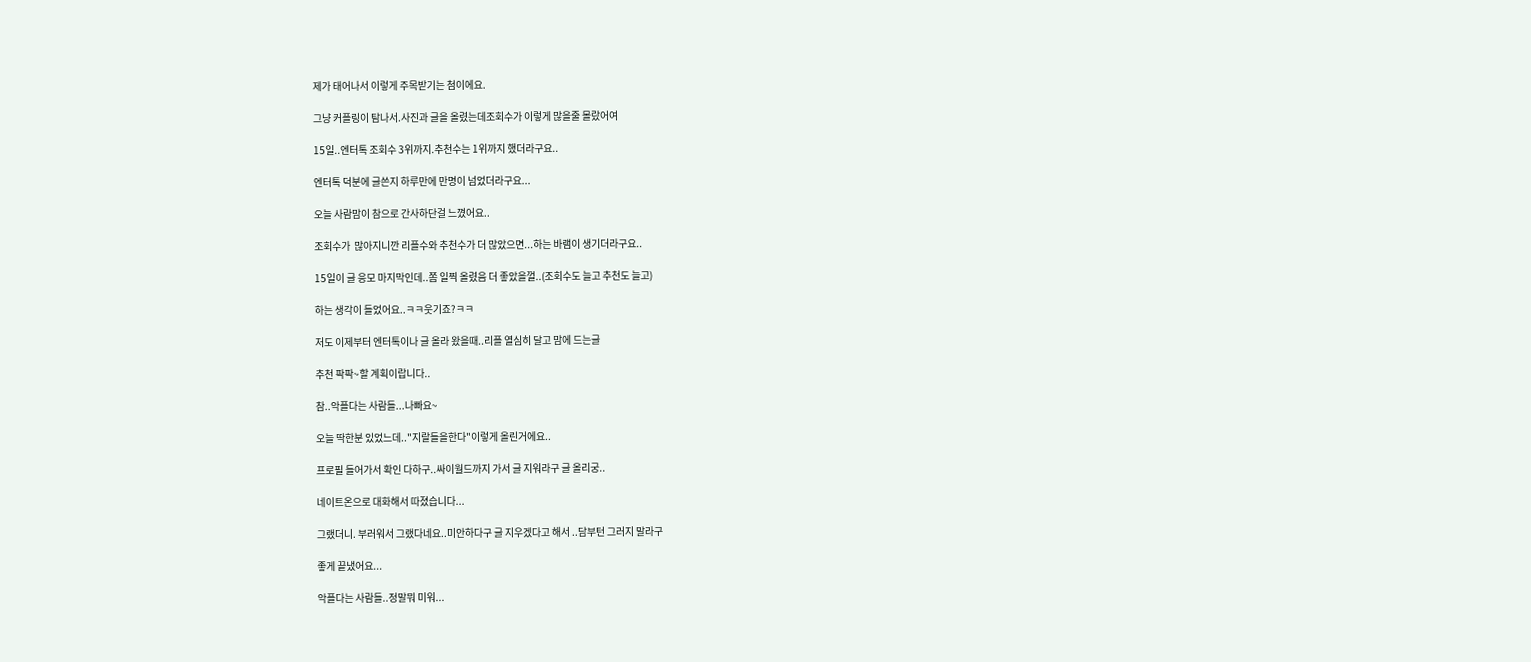제가 태어나서 이렇게 주목받기는 첨이에요.

그냥 커플링이 탐나서.사진과 글을 올렸는데조회수가 이렇게 많을줄 몰랐어여

15일..엔터톡 조회수 3위까지.추천수는 1위까지 했더라구요..

엔터톡 덕분에 글쓴지 하루만에 만명이 넘었더라구요...

오늘 사람맘이 참으로 간사하단걸 느꼈어요..

조회수가  많아지니깐 리플수와 추천수가 더 많았으면...하는 바램이 생기더라구요..

15일이 글 응모 마지막인데..쫌 일찍 올렸음 더 좋았을껄..(조회수도 늘고 추천도 늘고)

하는 생각이 들었어요..ㅋㅋ웃기죠?ㅋㅋ

저도 이제부터 엔터톡이나 글 올라 왔을때..리플 열심히 달고 맘에 드는글

추천 팍팍~할 계획이랍니다..

참..악플다는 사람들...나빠요~

오늘 딱한분 있었느데.."지랄들을한다"이렇게 올린거에요..

프로필 들어가서 확인 다하구..싸이월드까지 가서 글 지워라구 글 올리궁..

네이트온으로 대화해서 따졌습니다...

그랬더니. 부러워서 그랬다네요..미안하다구 글 지우겠다고 해서 ..담부턴 그러지 말라구

좋게 끝냈어요...

악플다는 사람들..정말뭐 미워...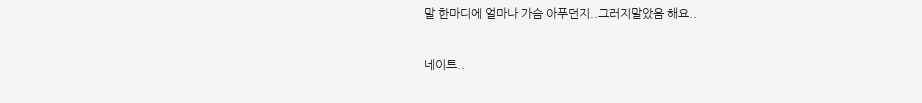말 한마디에 얼마나 가슴 아푸던지..그러지말았음 해요..

네이트..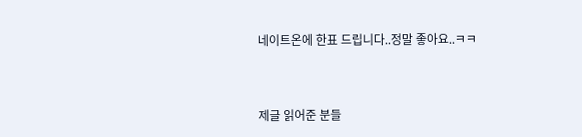네이트온에 한표 드립니다..정말 좋아요..ㅋㅋ



제글 읽어준 분들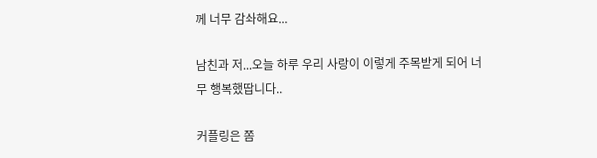께 너무 감솨해요...

남친과 저...오늘 하루 우리 사랑이 이렇게 주목받게 되어 너무 행복했땁니다..

커플링은 쫌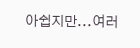아쉽지만...여러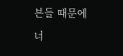븐들 때문에 너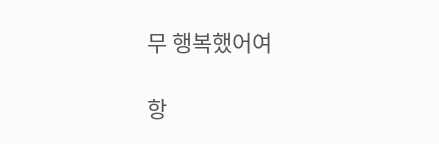무 행복했어여

항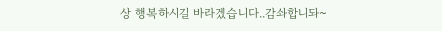상 행복하시길 바라겠습니다..감솨합니돠~